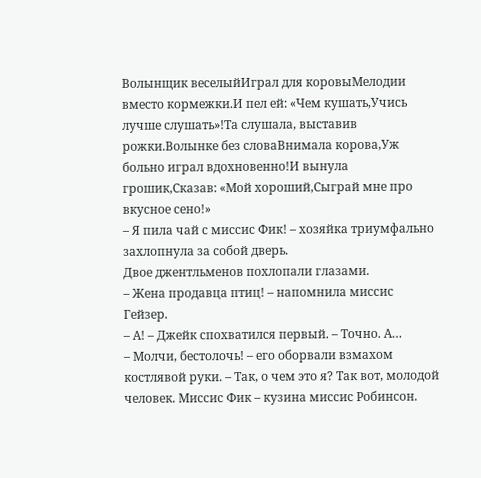Волынщик веселыйИграл для коровыМелодии вместо кормежки.И пел ей: «Чем кушать,Учись лучше слушать»!Та слушала, выставив рожки.Волынке без словаВнимала корова,Уж больно играл вдохновенно!И вынула грошик,Сказав: «Мой хороший,Сыграй мне про вкусное сено!»
– Я пила чай с миссис Фик! – хозяйка триумфально захлопнула за собой дверь.
Двое джентльменов похлопали глазами.
– Жена продавца птиц! – напомнила миссис Гейзер.
– А! – Джейк спохватился первый. – Точно. А…
– Молчи, бестолочь! – его оборвали взмахом костлявой руки. – Так, о чем это я? Так вот, молодой человек. Миссис Фик – кузина миссис Робинсон.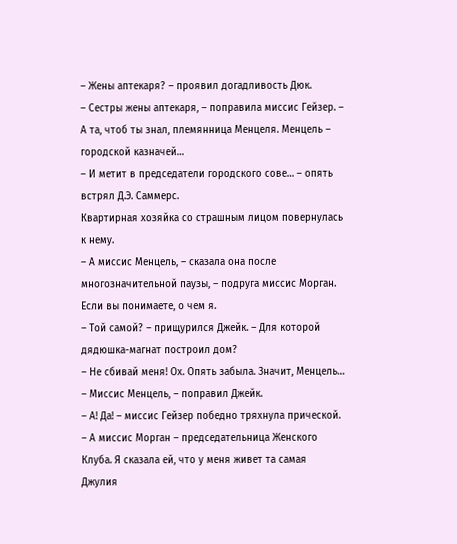– Жены аптекаря? – проявил догадливость Дюк.
– Сестры жены аптекаря, – поправила миссис Гейзер. – А та, чтоб ты знал, племянница Менцеля. Менцель – городской казначей…
– И метит в председатели городского сове… – опять встрял Д.Э. Саммерс.
Квартирная хозяйка со страшным лицом повернулась к нему.
– А миссис Менцель, – сказала она после многозначительной паузы, – подруга миссис Морган. Если вы понимаете, о чем я.
– Той самой? – прищурился Джейк. – Для которой дядюшка-магнат построил дом?
– Не сбивай меня! Ох. Опять забыла. Значит, Менцель…
– Миссис Менцель, – поправил Джейк.
– А! Да! – миссис Гейзер победно тряхнула прической. – А миссис Морган – председательница Женского Клуба. Я сказала ей, что у меня живет та самая Джулия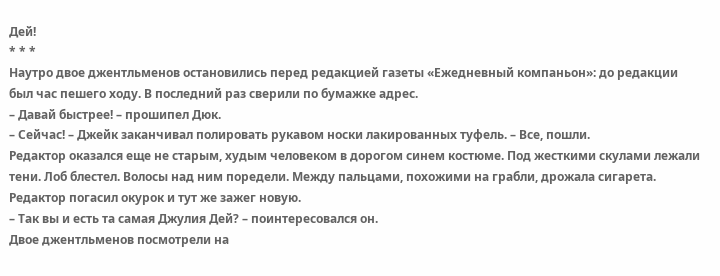Дей!
* * *
Наутро двое джентльменов остановились перед редакцией газеты «Ежедневный компаньон»: до редакции был час пешего ходу. В последний раз сверили по бумажке адрес.
– Давай быстрее! – прошипел Дюк.
– Сейчас! – Джейк заканчивал полировать рукавом носки лакированных туфель. – Все, пошли.
Редактор оказался еще не старым, худым человеком в дорогом синем костюме. Под жесткими скулами лежали тени. Лоб блестел. Волосы над ним поредели. Между пальцами, похожими на грабли, дрожала сигарета. Редактор погасил окурок и тут же зажег новую.
– Так вы и есть та самая Джулия Дей? – поинтересовался он.
Двое джентльменов посмотрели на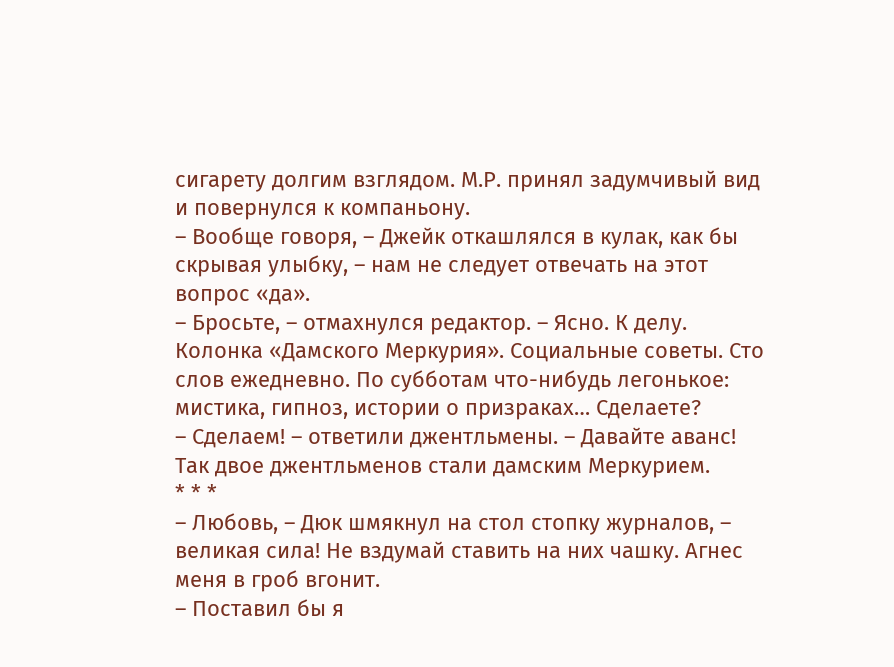сигарету долгим взглядом. М.Р. принял задумчивый вид и повернулся к компаньону.
– Вообще говоря, – Джейк откашлялся в кулак, как бы скрывая улыбку, – нам не следует отвечать на этот вопрос «да».
– Бросьте, – отмахнулся редактор. – Ясно. К делу. Колонка «Дамского Меркурия». Социальные советы. Сто слов ежедневно. По субботам что-нибудь легонькое: мистика, гипноз, истории о призраках… Сделаете?
– Сделаем! – ответили джентльмены. – Давайте аванс!
Так двое джентльменов стали дамским Меркурием.
* * *
– Любовь, – Дюк шмякнул на стол стопку журналов, – великая сила! Не вздумай ставить на них чашку. Агнес меня в гроб вгонит.
– Поставил бы я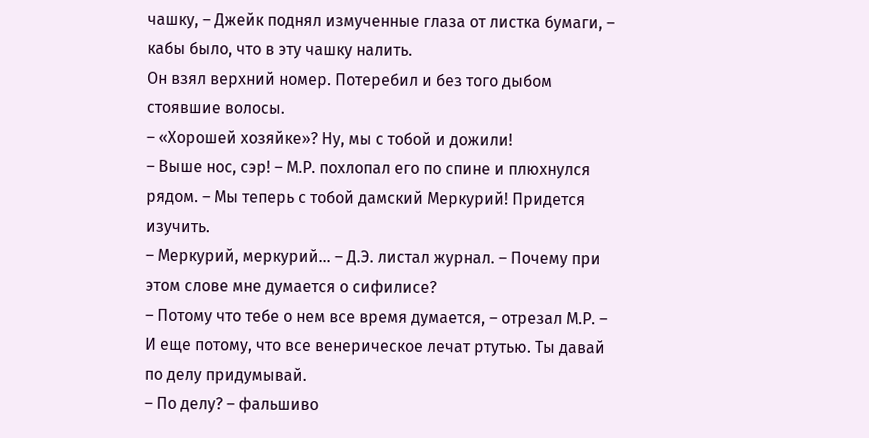чашку, – Джейк поднял измученные глаза от листка бумаги, – кабы было, что в эту чашку налить.
Он взял верхний номер. Потеребил и без того дыбом стоявшие волосы.
– «Хорошей хозяйке»? Ну, мы с тобой и дожили!
– Выше нос, сэр! – М.Р. похлопал его по спине и плюхнулся рядом. – Мы теперь с тобой дамский Меркурий! Придется изучить.
– Меркурий, меркурий… – Д.Э. листал журнал. – Почему при этом слове мне думается о сифилисе?
– Потому что тебе о нем все время думается, – отрезал М.Р. – И еще потому, что все венерическое лечат ртутью. Ты давай по делу придумывай.
– По делу? – фальшиво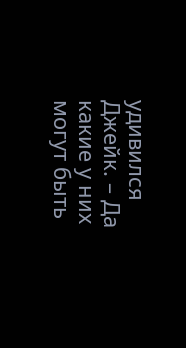удивился Джейк. – Да какие у них могут быть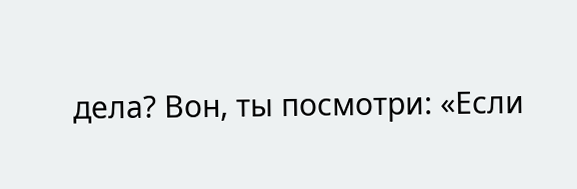дела? Вон, ты посмотри: «Если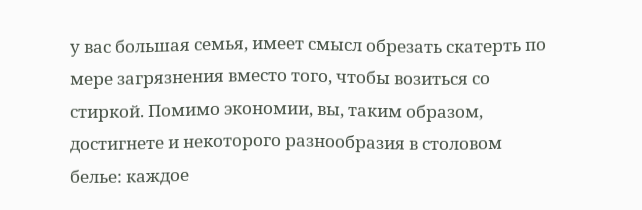у вас большая семья, имеет смысл обрезать скатерть по мере загрязнения вместо того, чтобы возиться со стиркой. Помимо экономии, вы, таким образом, достигнете и некоторого разнообразия в столовом белье: каждое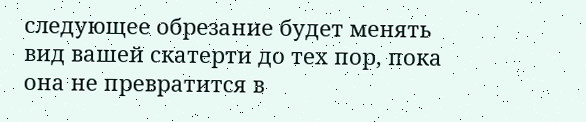следующее обрезание будет менять вид вашей скатерти до тех пор, пока она не превратится в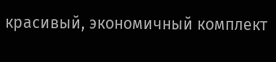красивый, экономичный комплект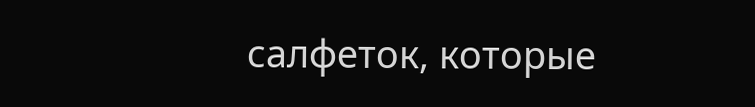салфеток, которые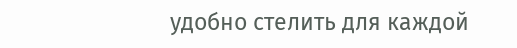удобно стелить для каждой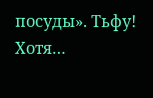посуды». Тьфу! Хотя…